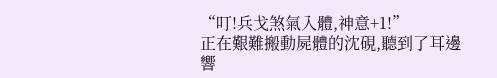“叮!兵戈煞氣入體,神意+1!”
正在艱難搬動屍體的沈硯,聽到了耳邊響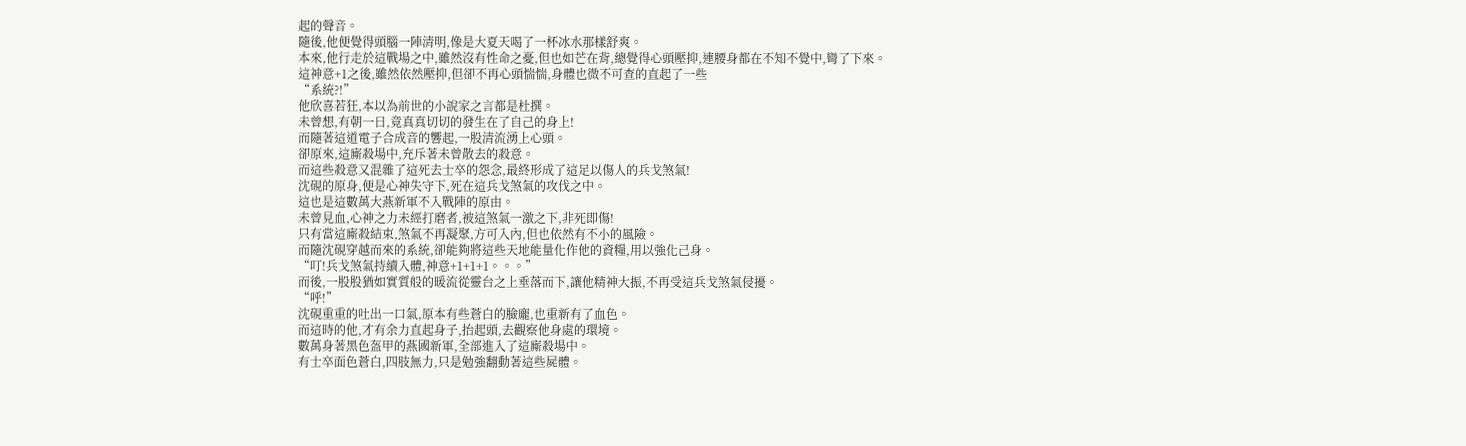起的聲音。
隨後,他便覺得頭腦一陣清明,像是大夏天喝了一杯冰水那樣舒爽。
本來,他行走於這戰場之中,雖然沒有性命之憂,但也如芒在背,總覺得心頭壓抑,連腰身都在不知不覺中,彎了下來。
這神意+1之後,雖然依然壓抑,但卻不再心頭惴惴,身體也微不可查的直起了一些
“系統?!”
他欣喜若狂,本以為前世的小說家之言都是杜撰。
未曾想,有朝一日,竟真真切切的發生在了自己的身上!
而隨著這道電子合成音的響起,一股清流湧上心頭。
卻原來,這廝殺場中,充斥著未曾散去的殺意。
而這些殺意又混雜了這死去士卒的怨念,最終形成了這足以傷人的兵戈煞氣!
沈硯的原身,便是心神失守下,死在這兵戈煞氣的攻伐之中。
這也是這數萬大燕新軍不入戰陣的原由。
未曾見血,心神之力未經打磨者,被這煞氣一激之下,非死即傷!
只有當這廝殺結束,煞氣不再凝聚,方可入內,但也依然有不小的風險。
而隨沈硯穿越而來的系統,卻能夠將這些天地能量化作他的資糧,用以強化己身。
“叮!兵戈煞氣持續入體,神意+1+1+1。。。”
而後,一股股猶如實質般的暖流從靈台之上垂落而下,讓他精神大振,不再受這兵戈煞氣侵擾。
“呼!”
沈硯重重的吐出一口氣,原本有些蒼白的臉龐,也重新有了血色。
而這時的他,才有余力直起身子,抬起頭,去觀察他身處的環境。
數萬身著黑色盔甲的燕國新軍,全部進入了這廝殺場中。
有士卒面色蒼白,四肢無力,只是勉強翻動著這些屍體。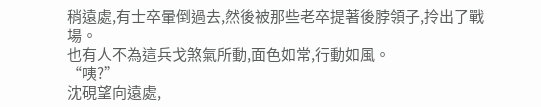稍遠處,有士卒暈倒過去,然後被那些老卒提著後脖領子,拎出了戰場。
也有人不為這兵戈煞氣所動,面色如常,行動如風。
“咦?”
沈硯望向遠處,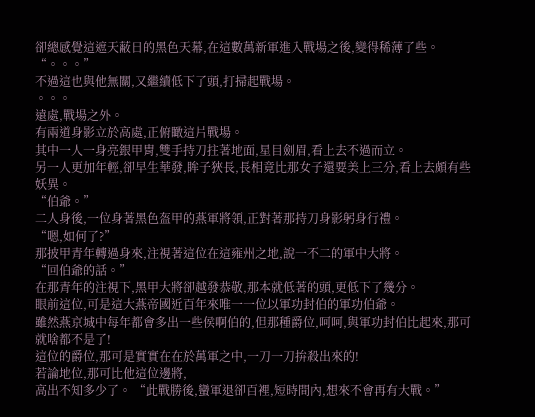卻總感覺這遮天蔽日的黑色天幕,在這數萬新軍進入戰場之後,變得稀薄了些。
“。。。”
不過這也與他無關,又繼續低下了頭,打掃起戰場。
。。。
遠處,戰場之外。
有兩道身影立於高處,正俯瞰這片戰場。
其中一人一身亮銀甲胄,雙手持刀拄著地面,星目劍眉,看上去不過而立。
另一人更加年輕,卻早生華發,眸子狹長,長相竟比那女子還要美上三分,看上去頗有些妖異。
“伯爺。”
二人身後,一位身著黑色盔甲的燕軍將領,正對著那持刀身影躬身行禮。
“嗯,如何了?”
那披甲青年轉過身來,注視著這位在這雍州之地,說一不二的軍中大將。
“回伯爺的話。”
在那青年的注視下,黑甲大將卻越發恭敬,那本就低著的頭,更低下了幾分。
眼前這位,可是這大燕帝國近百年來唯一一位以軍功封伯的軍功伯爺。
雖然燕京城中每年都會多出一些侯啊伯的,但那種爵位,呵呵,與軍功封伯比起來,那可就啥都不是了!
這位的爵位,那可是實實在在於萬軍之中,一刀一刀拚殺出來的!
若論地位,那可比他這位邊將,
高出不知多少了。 “此戰勝後,蠻軍退卻百裡,短時間內,想來不會再有大戰。”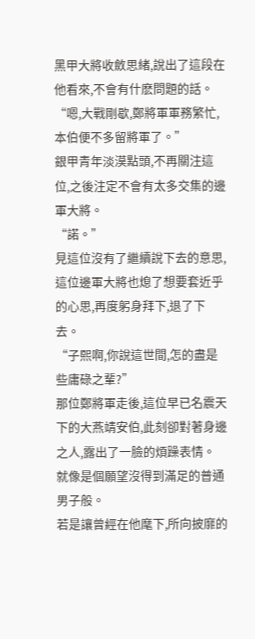黑甲大將收斂思緒,說出了這段在他看來,不會有什麽問題的話。
“嗯,大戰剛歇,鄭將軍軍務繁忙,本伯便不多留將軍了。”
銀甲青年淡漠點頭,不再關注這位,之後注定不會有太多交集的邊軍大將。
“諾。”
見這位沒有了繼續說下去的意思,這位邊軍大將也熄了想要套近乎的心思,再度躬身拜下,退了下去。
“子熙啊,你說這世間,怎的盡是些庸碌之輩?”
那位鄭將軍走後,這位早已名震天下的大燕靖安伯,此刻卻對著身邊之人,露出了一臉的煩躁表情。
就像是個願望沒得到滿足的普通男子般。
若是讓曾經在他麾下,所向披靡的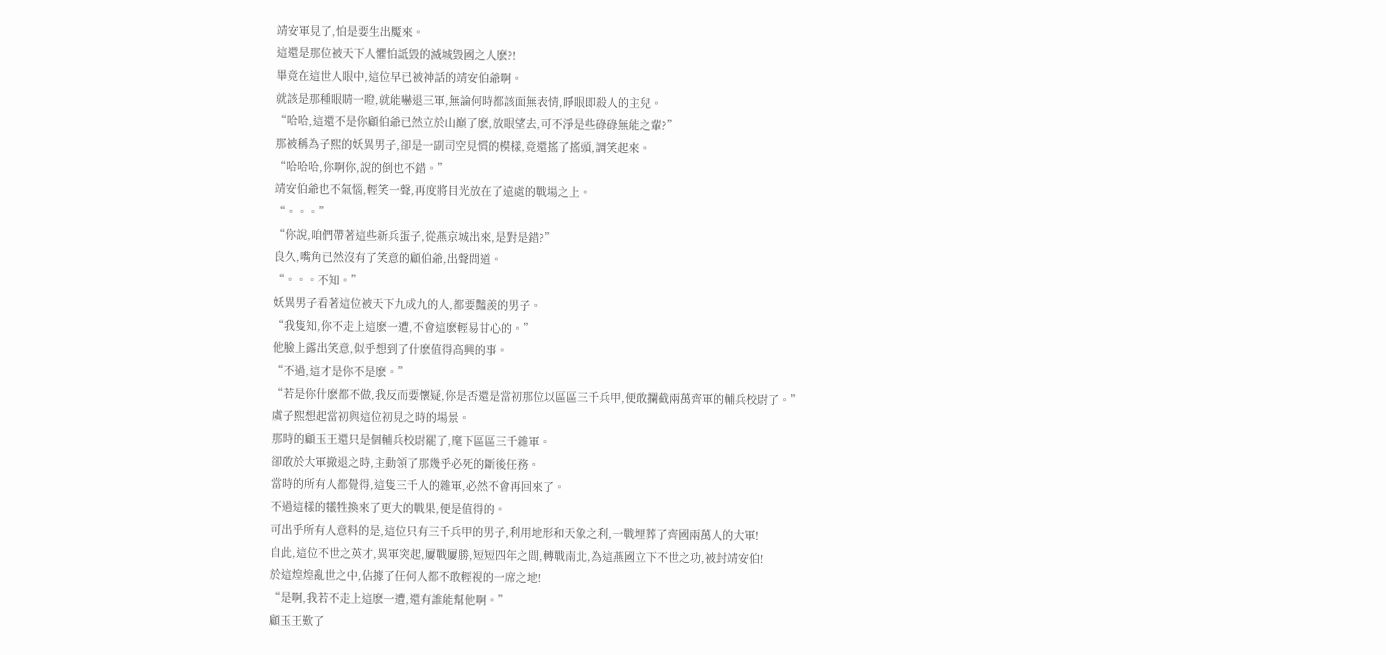靖安軍見了,怕是要生出魘來。
這還是那位被天下人懼怕詆毀的滅城毀國之人麽?!
畢竟在這世人眼中,這位早已被神話的靖安伯爺啊。
就該是那種眼睛一瞪,就能嚇退三軍,無論何時都該面無表情,睜眼即殺人的主兒。
“哈哈,這還不是你顧伯爺已然立於山巔了麽,放眼望去,可不淨是些碌碌無能之輩?”
那被稱為子熙的妖異男子,卻是一副司空見慣的模樣,竟還搖了搖頭,調笑起來。
“哈哈哈,你啊你,說的倒也不錯。”
靖安伯爺也不氣惱,輕笑一聲,再度將目光放在了遠處的戰場之上。
“。。。”
“你說,咱們帶著這些新兵蛋子,從燕京城出來,是對是錯?”
良久,嘴角已然沒有了笑意的顧伯爺,出聲問道。
“。。。不知。”
妖異男子看著這位被天下九成九的人,都要豔羨的男子。
“我隻知,你不走上這麽一遭,不會這麽輕易甘心的。”
他臉上露出笑意,似乎想到了什麽值得高興的事。
“不過,這才是你不是麽。”
“若是你什麽都不做,我反而要懷疑,你是否還是當初那位以區區三千兵甲,便敢攔截兩萬齊軍的輔兵校尉了。”
虞子熙想起當初與這位初見之時的場景。
那時的顧玉王還只是個輔兵校尉罷了,麾下區區三千雜軍。
卻敢於大軍撤退之時,主動領了那幾乎必死的斷後任務。
當時的所有人都覺得,這隻三千人的雜軍,必然不會再回來了。
不過這樣的犧牲換來了更大的戰果,便是值得的。
可出乎所有人意料的是,這位只有三千兵甲的男子,利用地形和天象之利,一戰埋葬了齊國兩萬人的大軍!
自此,這位不世之英才,異軍突起,屢戰屢勝,短短四年之間,轉戰南北,為這燕國立下不世之功,被封靖安伯!
於這煌煌亂世之中,佔據了任何人都不敢輕視的一席之地!
“是啊,我若不走上這麽一遭,還有誰能幫他啊。”
顧玉王歎了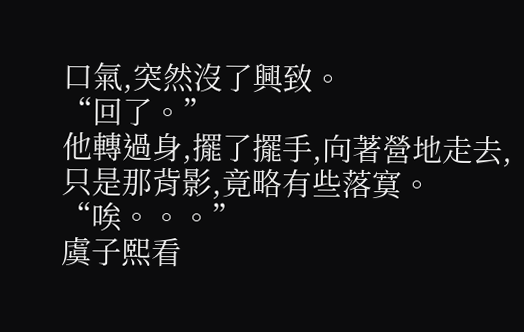口氣,突然沒了興致。
“回了。”
他轉過身,擺了擺手,向著營地走去,只是那背影,竟略有些落寞。
“唉。。。”
虞子熙看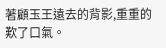著顧玉王遠去的背影,重重的歎了口氣。